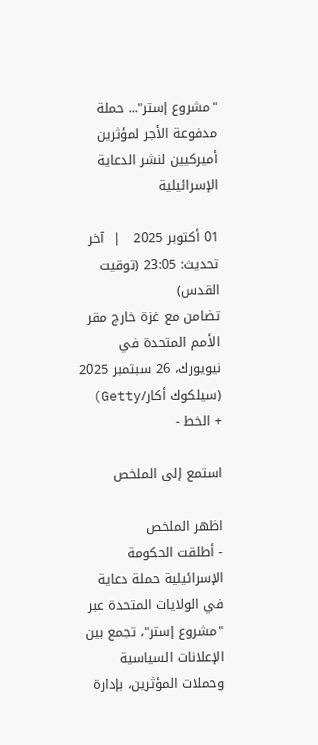"مشروع إستر"... حملة مدفوعة الأجر لمؤثرين أميركيين لنشر الدعاية الإسرائيلية

01 أكتوبر 2025   |  آخر تحديث: 23:05 (توقيت القدس)
تضامن مع غزة خارج مقر الأمم المتحدة في نيويورك، 26 سبتمبر 2025 (سيلكوك أكار/Getty)
+ الخط -

استمع إلى الملخص

اظهر الملخص
- أطلقت الحكومة الإسرائيلية حملة دعاية في الولايات المتحدة عبر "مشروع إستر"، تجمع بين الإعلانات السياسية وحملات المؤثرين، بإدارة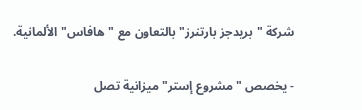شركة "بريدجز بارتنرز" بالتعاون مع "هافاس" الألمانية.

- يخصص "مشروع إستر" ميزانية تصل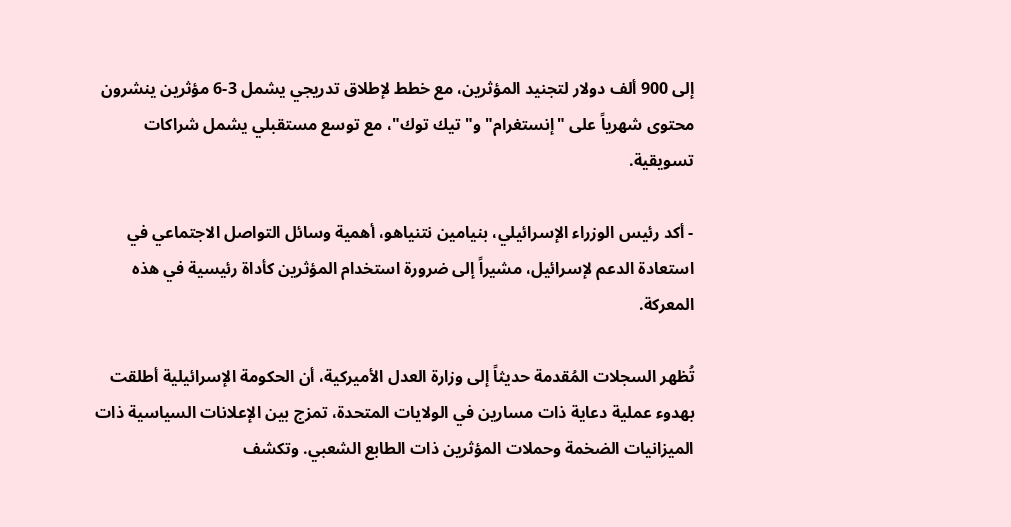إلى 900 ألف دولار لتجنيد المؤثرين، مع خطط لإطلاق تدريجي يشمل 3-6 مؤثرين ينشرون محتوى شهرياً على "إنستغرام" و"تيك توك"، مع توسع مستقبلي يشمل شراكات تسويقية.

- أكد رئيس الوزراء الإسرائيلي، بنيامين نتنياهو، أهمية وسائل التواصل الاجتماعي في استعادة الدعم لإسرائيل، مشيراً إلى ضرورة استخدام المؤثرين كأداة رئيسية في هذه المعركة.

تُظهر السجلات المُقدمة حديثاً إلى وزارة العدل الأميركية، أن الحكومة الإسرائيلية أطلقت بهدوء عملية دعاية ذات مسارين في الولايات المتحدة، تمزج بين الإعلانات السياسية ذات الميزانيات الضخمة وحملات المؤثرين ذات الطابع الشعبي. وتكشف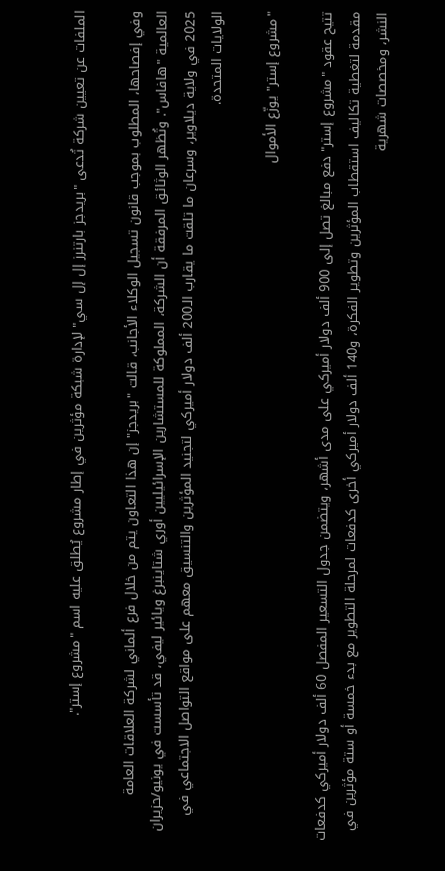الملفات عن تعيين شركة تُدعى "بريدجز بارتنرز إل إل سي" لإدارة شبكة مؤثرين في إطار مشروع يُطلق عليه اسم "مشروع إستر".

وفي إفصاحها، المطلوب بموجب قانون تسجيل الوكلاء الأجانب، قالت "بريدجز" إن هذا التعاون يتم من خلال فرع ألماني لشركة العلاقات العامة العالمية "هافاس". وتُظهر الوثائق المرفقة أن الشركة، المملوكة للمستشارين الإسرائيليين أوري شتاينبرغ ويائير ليفي، قد تأسست في يونيو/حزيران 2025 في ولاية ديلاوير، وسرعان ما تلقت ما يقارب الـ200 ألف دولار أميركي لتجنيد المؤثرين والتنسيق معهم على مواقع التواصل الاجتماعي في الولايات المتحدة.

"مشروع إستر" يوزّع الأموال

تتيح عقود "مشروع إستر" دفع مبالغ تصل إلى 900 ألف دولار أميركي على مدى أشهر، ويتضمن جدول التسعير المفصل 60 ألف دولار أميركي كدفعات مقدمة لتغطية تكاليف استقطاب المؤثرين وتطوير الفكرة، و140 ألف دولار أميركي أخرى كدفعات لمرحلة التطوير مع بدء خمسة أو ستة مؤثرين في النشر، ومخصصات شهرية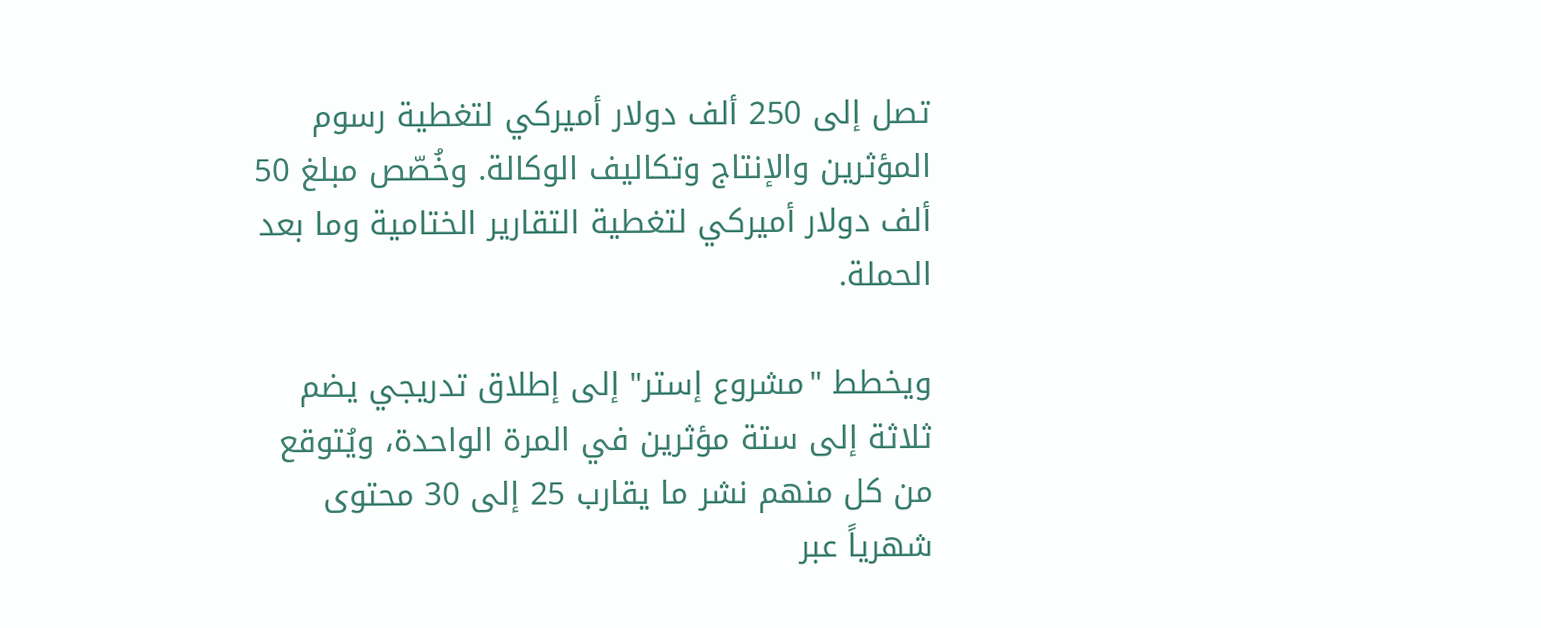تصل إلى 250 ألف دولار أميركي لتغطية رسوم المؤثرين والإنتاج وتكاليف الوكالة. وخُصّص مبلغ 50 ألف دولار أميركي لتغطية التقارير الختامية وما بعد الحملة.

ويخطط "مشروع إستر" إلى إطلاق تدريجي يضم ثلاثة إلى ستة مؤثرين في المرة الواحدة، ويُتوقع من كل منهم نشر ما يقارب 25 إلى 30 محتوى شهرياً عبر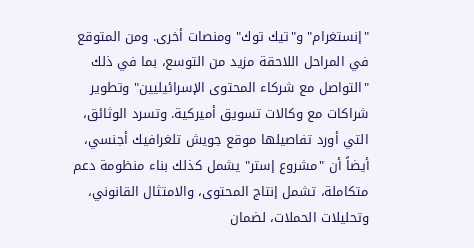"إنستغرام" و"تيك توك" ومنصات أخرى. ومن المتوقع في المراحل اللاحقة مزيد من التوسع، بما في ذلك "التواصل مع شركاء المحتوى الإسرائيليين" وتطوير شراكات مع وكالات تسويق أميركية. وتسرد الوثائق، التي أورد تفاصيلها موقع جويش تلغرافيك أجنسي، أيضاً أن "مشروع إستر" يشمل كذلك بناء منظومة دعم متكاملة، تشمل إنتاج المحتوى، والامتثال القانوني، وتحليلات الحملات، لضمان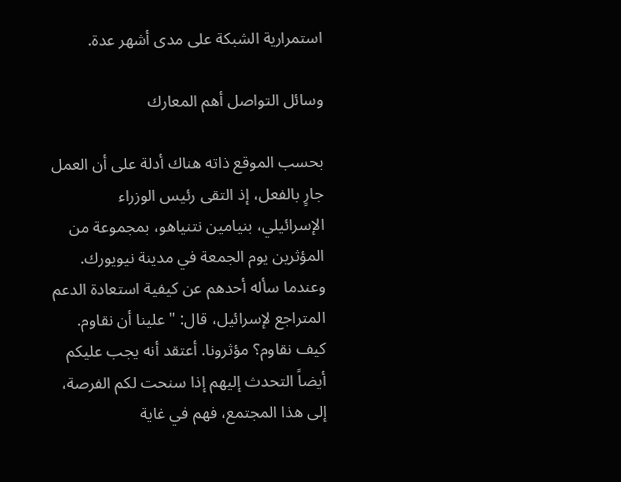استمرارية الشبكة على مدى أشهر عدة.

وسائل التواصل أهم المعارك

بحسب الموقع ذاته هناك أدلة على أن العمل جارٍ بالفعل، إذ التقى رئيس الوزراء الإسرائيلي، بنيامين نتنياهو، بمجموعة من المؤثرين يوم الجمعة في مدينة نيويورك. وعندما سأله أحدهم عن كيفية استعادة الدعم المتراجع لإسرائيل، قال: "علينا أن نقاوم. كيف نقاوم؟ مؤثرونا. أعتقد أنه يجب عليكم أيضاً التحدث إليهم إذا سنحت لكم الفرصة، إلى هذا المجتمع، فهم في غاية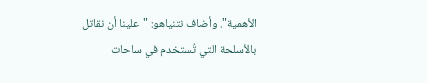الأهمية". وأضاف نتنياهو: "علينا أن نقاتل بالأسلحة التي تُستخدم في ساحات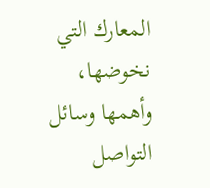المعارك التي نخوضها، وأهمها وسائل التواصل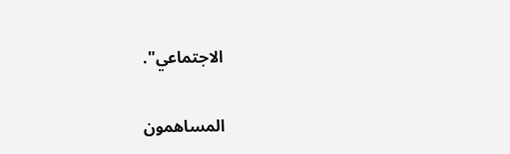الاجتماعي".

المساهمون